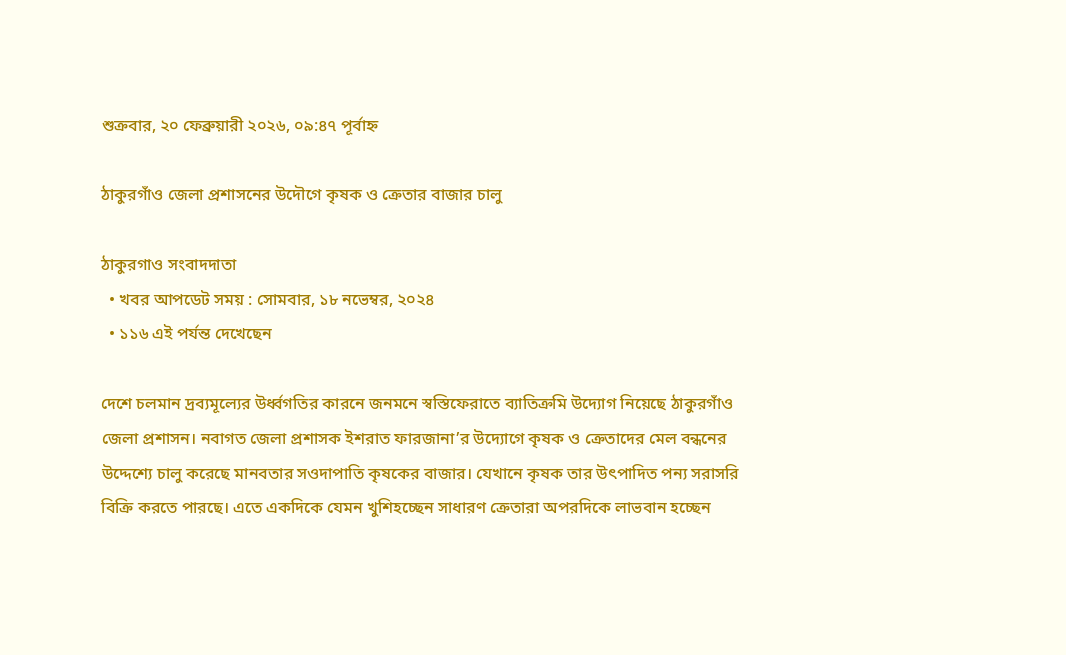শুক্রবার, ২০ ফেব্রুয়ারী ২০২৬, ০৯:৪৭ পূর্বাহ্ন

ঠাকুরগাঁও জেলা প্রশাসনের উদৌগে কৃষক ও ক্রেতার বাজার চালু

ঠাকুরগাও সংবাদদাতা
  • খবর আপডেট সময় : সোমবার, ১৮ নভেম্বর, ২০২৪
  • ১১৬ এই পর্যন্ত দেখেছেন

দেশে চলমান দ্রব্যমূল্যের উর্ধ্বগতির কারনে জনমনে স্বস্তিফেরাতে ব্যাতিক্রমি উদ্যোগ নিয়েছে ঠাকুরগাঁও জেলা প্রশাসন। নবাগত জেলা প্রশাসক ইশরাত ফারজানা’র উদ্যোগে কৃষক ও ক্রেতাদের মেল বন্ধনের উদ্দেশ্যে চালু করেছে মানবতার সওদাপাতি কৃষকের বাজার। যেখানে কৃষক তার উৎপাদিত পন্য সরাসরি বিক্রি করতে পারছে। এতে একদিকে যেমন খুশিহচ্ছেন সাধারণ ক্রেতারা অপরদিকে লাভবান হচ্ছেন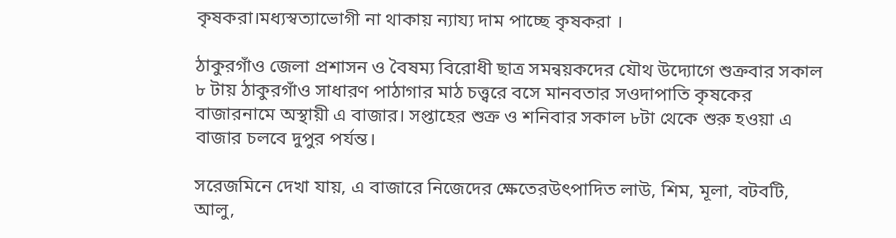কৃষকরা।মধ্যস্বত্যাভোগী না থাকায় ন্যায্য দাম পাচ্ছে কৃষকরা ।

ঠাকুরগাঁও জেলা প্রশাসন ও বৈষম্য বিরোধী ছাত্র সমন্বয়কদের যৌথ উদ্যোগে শুক্রবার সকাল ৮ টায় ঠাকুরগাঁও সাধারণ পাঠাগার মাঠ চত্ত্বরে বসে মানবতার সওদাপাতি কৃষকের বাজারনামে অস্থায়ী এ বাজার। সপ্তাহের শুক্র ও শনিবার সকাল ৮টা থেকে শুরু হওয়া এ বাজার চলবে দুপুর পর্যন্ত।

সরেজমিনে দেখা যায়, এ বাজারে নিজেদের ক্ষেতেরউৎপাদিত লাউ, শিম, মূলা, বটবটি, আলু,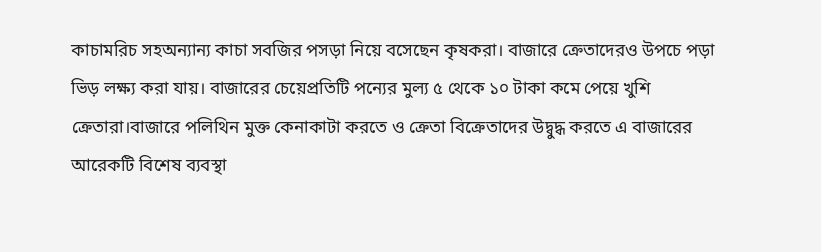কাচামরিচ সহঅন্যান্য কাচা সবজির পসড়া নিয়ে বসেছেন কৃষকরা। বাজারে ক্রেতাদেরও উপচে পড়া ভিড় লক্ষ্য করা যায়। বাজারের চেয়েপ্রতিটি পন্যের মুল্য ৫ থেকে ১০ টাকা কমে পেয়ে খুশি ক্রেতারা।বাজারে পলিথিন মুক্ত কেনাকাটা করতে ও ক্রেতা বিক্রেতাদের উদ্বুদ্ধ করতে এ বাজারের আরেকটি বিশেষ ব্যবস্থা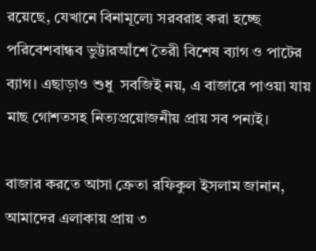রয়েছে, যেখানে বিনামূল্যে সরবরাহ করা হচ্ছে পরিবেশবান্ধব ভুট্টারআঁশে তৈরী বিশেষ ব্যাগ ও পাটের ব্যাগ। এছাড়াও শুধু  সবজিই নয়, এ বাজারে পাওয়া যায় মাছ গোশতসহ নিত্যপ্রয়োজনীয় প্রায় সব পন্যই।

বাজার করতে আসা ক্রেতা রফিকুল ইসলাম জানান, আমাদের এলাকায় প্রায় ৩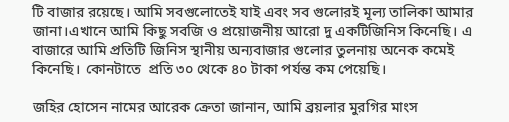টি বাজার রয়েছে। আমি সবগুলোতেই যাই এবং সব গুলোরই মূল্য তালিকা আমার জানা।এখানে আমি কিছু সবজি ও প্রয়োজনীয় আরো দু একটিজিনিস কিনেছি। এ বাজারে আমি প্রতিটি জিনিস স্থানীয় অন্যবাজার গুলোর তুলনায় অনেক কমেই কিনেছি। কোনটাতে  প্রতি ৩০ থেকে ৪০ টাকা পর্যন্ত কম পেয়েছি।

জহির হোসেন নামের আরেক ক্রেতা জানান, আমি ব্রয়লার মুরগির মাংস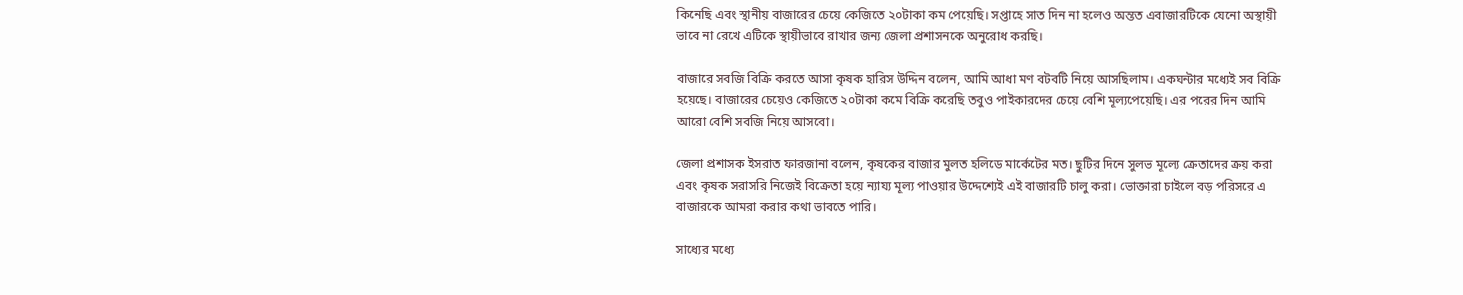কিনেছি এবং স্থানীয় বাজারের চেয়ে কেজিতে ২০টাকা কম পেয়েছি। সপ্তাহে সাত দিন না হলেও অন্তত এবাজারটিকে যেনো অস্থায়ী ভাবে না রেখে এটিকে স্থায়ীভাবে রাখার জন্য জেলা প্রশাসনকে অনুরোধ করছি।

বাজারে সবজি বিক্রি করতে আসা কৃষক হারিস উদ্দিন বলেন, আমি আধা মণ বটবটি নিয়ে আসছিলাম। একঘন্টার মধ্যেই সব বিক্রি হয়েছে। বাজারের চেয়েও কেজিতে ২০টাকা কমে বিক্রি করেছি তবুও পাইকারদের চেয়ে বেশি মূল্যপেয়েছি। এর পরের দিন আমি আরো বেশি সবজি নিয়ে আসবো।

জেলা প্রশাসক ইসরাত ফারজানা বলেন, কৃষকের বাজার মুলত হলিডে মার্কেটের মত। ছুটির দিনে সুলভ মূল্যে ক্রেতাদের ক্রয় করা এবং কৃষক সরাসরি নিজেই বিক্রেতা হয়ে ন্যায্য মূল্য পাওয়ার উদ্দেশ্যেই এই বাজারটি চালু করা। ভোক্তারা চাইলে বড় পরিসরে এ বাজারকে আমরা করার কথা ভাবতে পারি।

সাধ্যের মধ্যে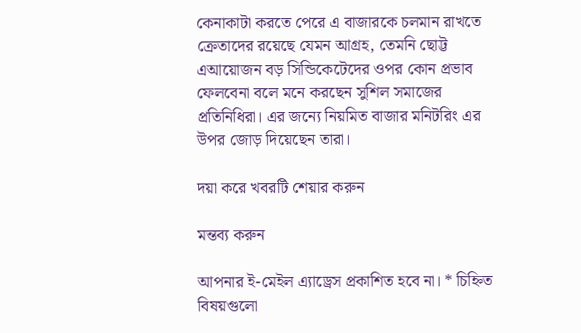কেনাকাটা করতে পেরে এ বাজারকে চলমান রাখতে ক্রেতাদের রয়েছে যেমন আগ্রহ, তেমনি ছোট্ট এআয়োজন বড় সিন্ডিকেটেদের ওপর কোন প্রভাব ফেলবেনা বলে মনে করছেন সুশিল সমাজের প্রতিনিধিরা। এর জন্যে নিয়মিত বাজার মনিটরিং এর উপর জোড় দিয়েছেন তারা।

দয়া করে খবরটি শেয়ার করুন

মন্তব্য করুন

আপনার ই-মেইল এ্যাড্রেস প্রকাশিত হবে না। * চিহ্নিত বিষয়গুলো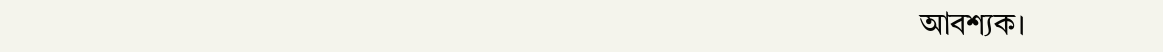আবশ্যক।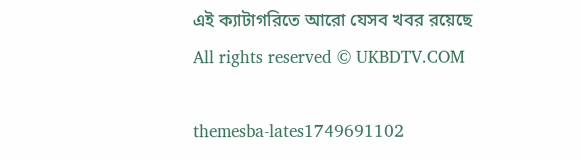এই ক্যাটাগরিতে আরো যেসব খবর রয়েছে
All rights reserved © UKBDTV.COM

themesba-lates1749691102